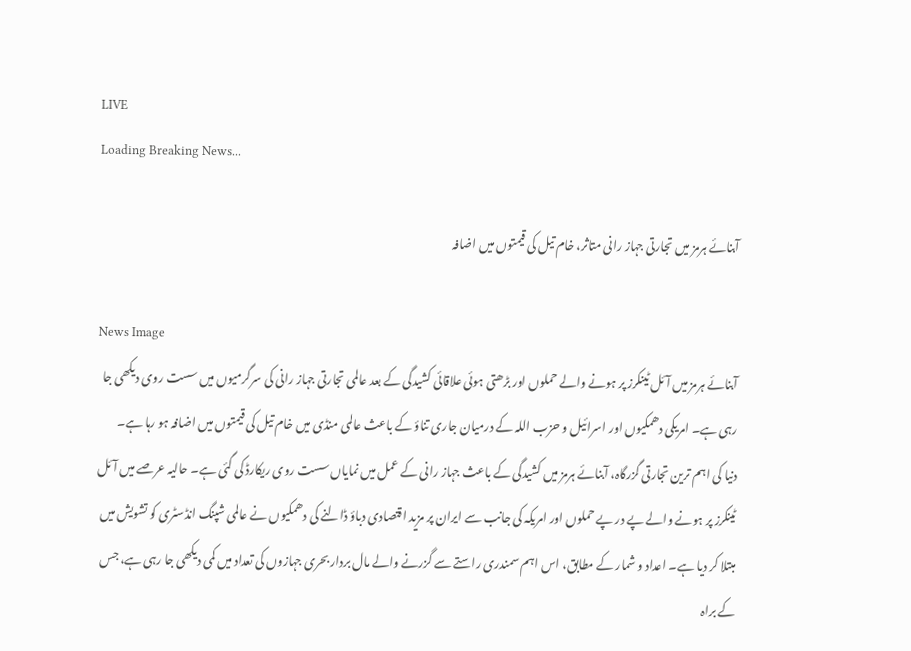LIVE
Loading Breaking News...

آبنائے ہرمز میں تجارتی جہاز رانی متاثر، خام تیل کی قیمتوں میں اضافہ

News Image
آبنائے ہرمز میں آئل ٹینکرز پر ہونے والے حملوں اور بڑھتی ہوئی علاقائی کشیدگی کے بعد عالمی تجارتی جہاز رانی کی سرگرمیوں میں سست روی دیکھی جا رہی ہے۔ امریکی دھمکیوں اور اسرائیل و حزب اللہ کے درمیان جاری تناؤ کے باعث عالمی منڈی میں خام تیل کی قیمتوں میں اضافہ ہو رہا ہے۔
دنیا کی اہم ترین تجارتی گزرگاہ، آبنائے ہرمز میں کشیدگی کے باعث جہاز رانی کے عمل میں نمایاں سست روی ریکارڈ کی گئی ہے۔ حالیہ عرصے میں آئل ٹینکرز پر ہونے والے پے در پے حملوں اور امریکہ کی جانب سے ایران پر مزید اقتصادی دباؤ ڈالنے کی دھمکیوں نے عالمی شپنگ انڈسٹری کو تشویش میں مبتلا کر دیا ہے۔ اعداد و شمار کے مطابق، اس اہم سمندری راستے سے گزرنے والے مال بردار بحری جہازوں کی تعداد میں کمی دیکھی جا رہی ہے، جس کے براہ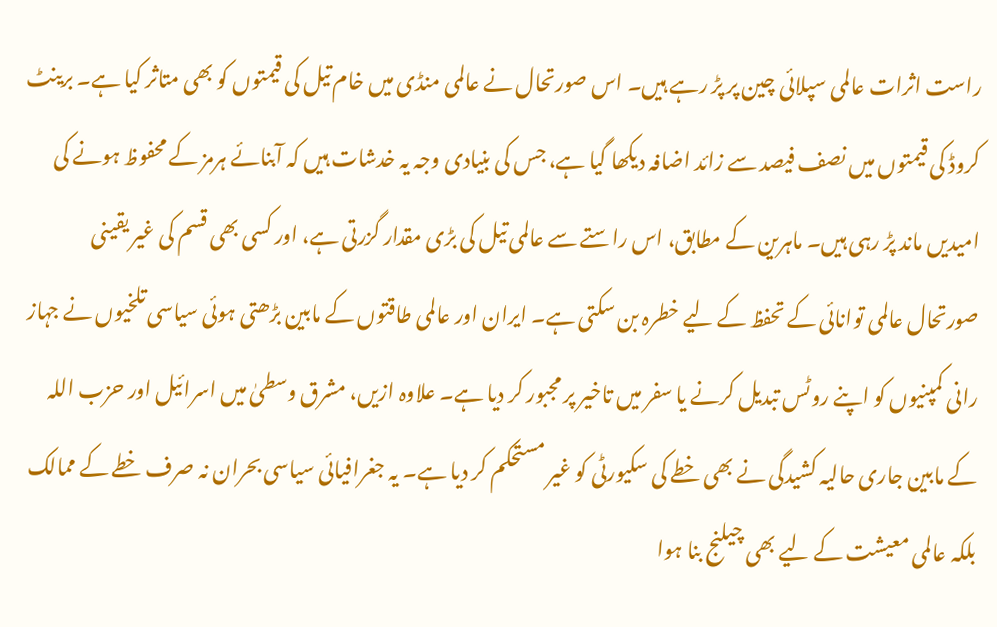راست اثرات عالمی سپلائی چین پر پڑ رہے ہیں۔ اس صورتحال نے عالمی منڈی میں خام تیل کی قیمتوں کو بھی متاثر کیا ہے۔ برینٹ کروڈ کی قیمتوں میں نصف فیصد سے زائد اضافہ دیکھا گیا ہے، جس کی بنیادی وجہ یہ خدشات ہیں کہ آبنائے ہرمز کے محفوظ ہونے کی امیدیں ماند پڑ رہی ہیں۔ ماہرین کے مطابق، اس راستے سے عالمی تیل کی بڑی مقدار گزرتی ہے، اور کسی بھی قسم کی غیر یقینی صورتحال عالمی توانائی کے تحفظ کے لیے خطرہ بن سکتی ہے۔ ایران اور عالمی طاقتوں کے مابین بڑھتی ہوئی سیاسی تلخیوں نے جہاز رانی کمپنیوں کو اپنے روٹس تبدیل کرنے یا سفر میں تاخیر پر مجبور کر دیا ہے۔ علاوہ ازیں، مشرق وسطیٰ میں اسرائیل اور حزب اللہ کے مابین جاری حالیہ کشیدگی نے بھی خطے کی سکیورٹی کو غیر مستحکم کر دیا ہے۔ یہ جغرافیائی سیاسی بحران نہ صرف خطے کے ممالک بلکہ عالمی معیشت کے لیے بھی چیلنج بنا ہوا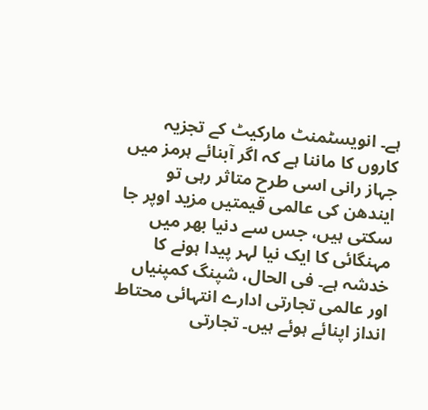ہے۔ انویسٹمنٹ مارکیٹ کے تجزیہ کاروں کا ماننا ہے کہ اگر آبنائے ہرمز میں جہاز رانی اسی طرح متاثر رہی تو ایندھن کی عالمی قیمتیں مزید اوپر جا سکتی ہیں، جس سے دنیا بھر میں مہنگائی کا ایک نیا لہر پیدا ہونے کا خدشہ ہے۔ فی الحال، شپنگ کمپنیاں اور عالمی تجارتی ادارے انتہائی محتاط انداز اپنائے ہوئے ہیں۔ تجارتی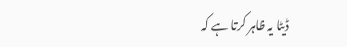ڈیٹا یہ ظاہر کرتا ہے کہ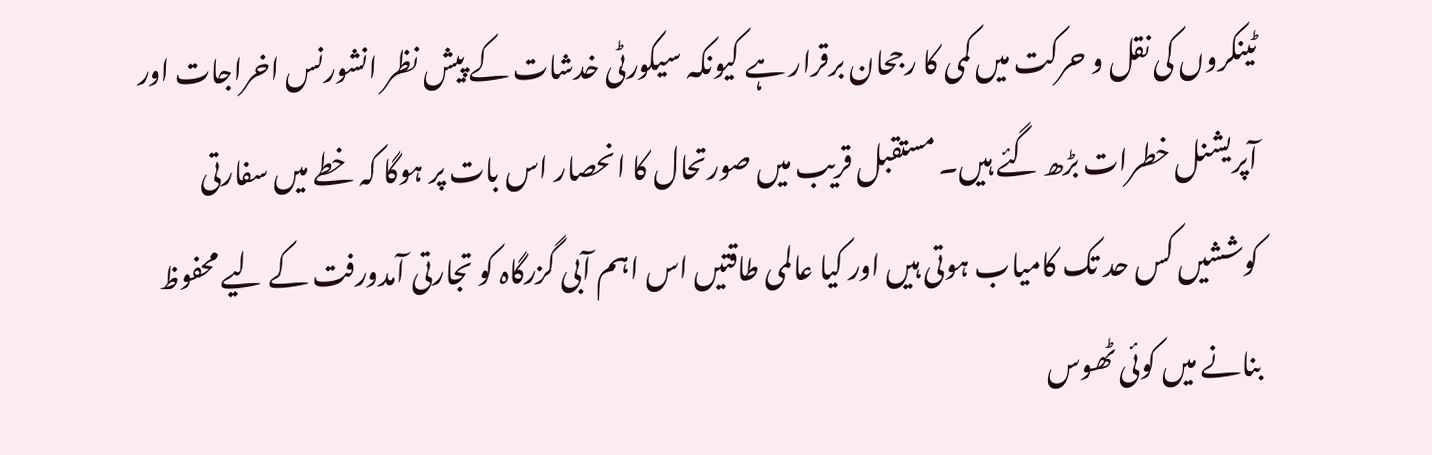ٹینکروں کی نقل و حرکت میں کمی کا رجحان برقرار ہے کیونکہ سیکورٹی خدشات کے پیش نظر انشورنس اخراجات اور آپریشنل خطرات بڑھ گئے ہیں۔ مستقبل قریب میں صورتحال کا انحصار اس بات پر ہوگا کہ خطے میں سفارتی کوششیں کس حد تک کامیاب ہوتی ہیں اور کیا عالمی طاقتیں اس اہم آبی گزرگاہ کو تجارتی آمدورفت کے لیے محفوظ بنانے میں کوئی ٹھوس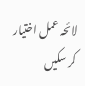لائحہ عمل اختیار کر سکیں